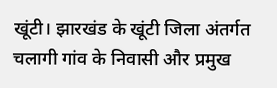खूंटी। झारखंड के खूंटी जिला अंतर्गत चलागी गांव के निवासी और प्रमुख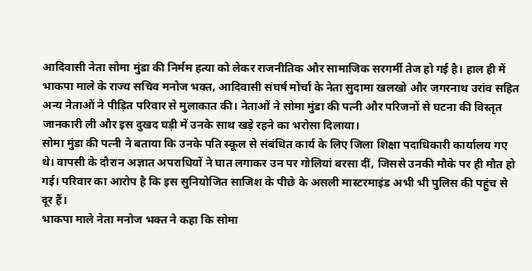आदिवासी नेता सोमा मुंडा की निर्मम हत्या को लेकर राजनीतिक और सामाजिक सरगर्मी तेज हो गई है। हाल ही में भाकपा माले के राज्य सचिव मनोज भक्त, आदिवासी संघर्ष मोर्चा के नेता सुदामा खलखो और जगरनाथ उरांव सहित अन्य नेताओं ने पीड़ित परिवार से मुलाकात की। नेताओं ने सोमा मुंडा की पत्नी और परिजनों से घटना की विस्तृत जानकारी ली और इस दुखद घड़ी में उनके साथ खड़े रहने का भरोसा दिलाया।
सोमा मुंडा की पत्नी ने बताया कि उनके पति स्कूल से संबंधित कार्य के लिए जिला शिक्षा पदाधिकारी कार्यालय गए थे। वापसी के दौरान अज्ञात अपराधियों ने घात लगाकर उन पर गोलियां बरसा दीं, जिससे उनकी मौके पर ही मौत हो गई। परिवार का आरोप है कि इस सुनियोजित साजिश के पीछे के असली मास्टरमाइंड अभी भी पुलिस की पहुंच से दूर हैं।
भाकपा माले नेता मनोज भक्त ने कहा कि सोमा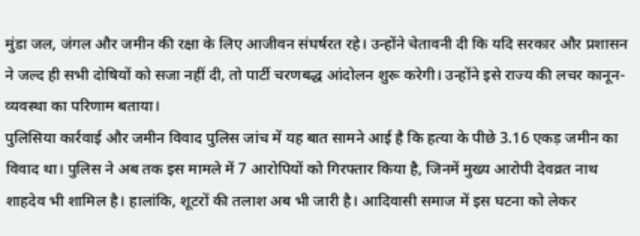मुंडा जल, जंगल और जमीन की रक्षा के लिए आजीवन संघर्षरत रहे। उन्होंने चेतावनी दी कि यदि सरकार और प्रशासन ने जल्द ही सभी दोषियों को सजा नहीं दी, तो पार्टी चरणबद्ध आंदोलन शुरू करेगी। उन्होंने इसे राज्य की लचर कानून-व्यवस्था का परिणाम बताया।
पुलिसिया कार्रवाई और जमीन विवाद पुलिस जांच में यह बात सामने आई है कि हत्या के पीछे 3.16 एकड़ जमीन का विवाद था। पुलिस ने अब तक इस मामले में 7 आरोपियों को गिरफ्तार किया है, जिनमें मुख्य आरोपी देवव्रत नाथ शाहदेव भी शामिल है। हालांकि, शूटरों की तलाश अब भी जारी है। आदिवासी समाज में इस घटना को लेकर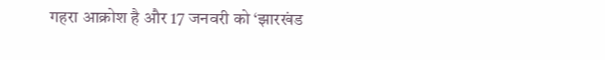गहरा आक्रोश है और 17 जनवरी को ‘झारखंड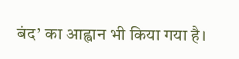बंद’ का आह्वान भी किया गया है।